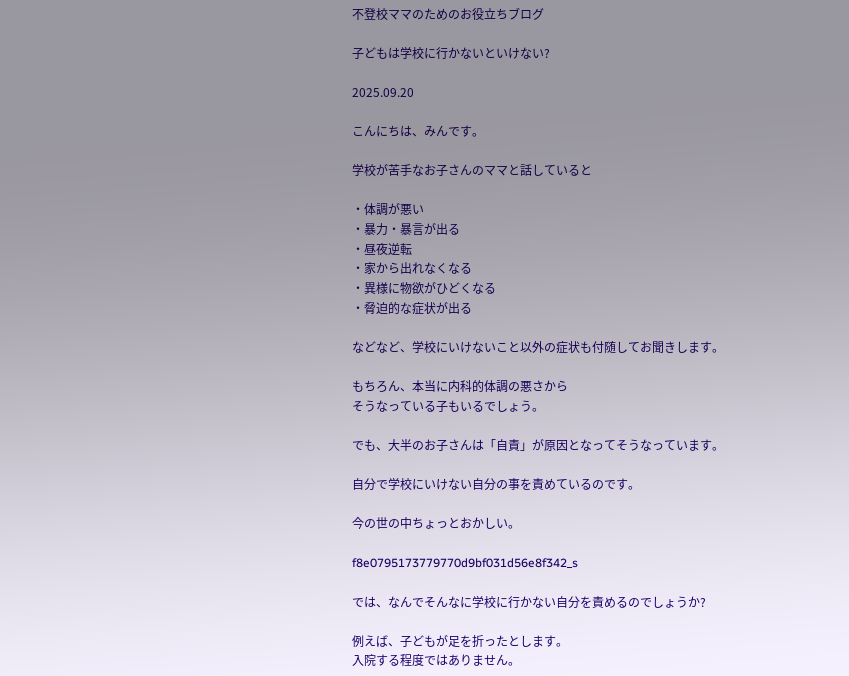不登校ママのためのお役立ちブログ

子どもは学校に行かないといけない?

2025.09.20

こんにちは、みんです。

学校が苦手なお子さんのママと話していると

・体調が悪い
・暴力・暴言が出る
・昼夜逆転
・家から出れなくなる
・異様に物欲がひどくなる
・脅迫的な症状が出る

などなど、学校にいけないこと以外の症状も付随してお聞きします。

もちろん、本当に内科的体調の悪さから
そうなっている子もいるでしょう。

でも、大半のお子さんは「自責」が原因となってそうなっています。

自分で学校にいけない自分の事を責めているのです。

今の世の中ちょっとおかしい。

f8e0795173779770d9bf031d56e8f342_s

では、なんでそんなに学校に行かない自分を責めるのでしょうか?

例えば、子どもが足を折ったとします。
入院する程度ではありません。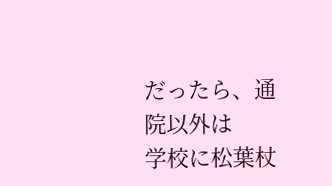だったら、通院以外は
学校に松葉杖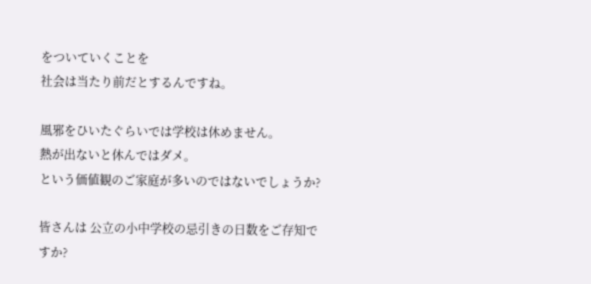をついていくことを
社会は当たり前だとするんですね。

風邪をひいたぐらいでは学校は休めません。
熱が出ないと休んではダメ。
という価値観のご家庭が多いのではないでしょうか?

皆さんは 公立の小中学校の忌引きの日数をご存知ですか?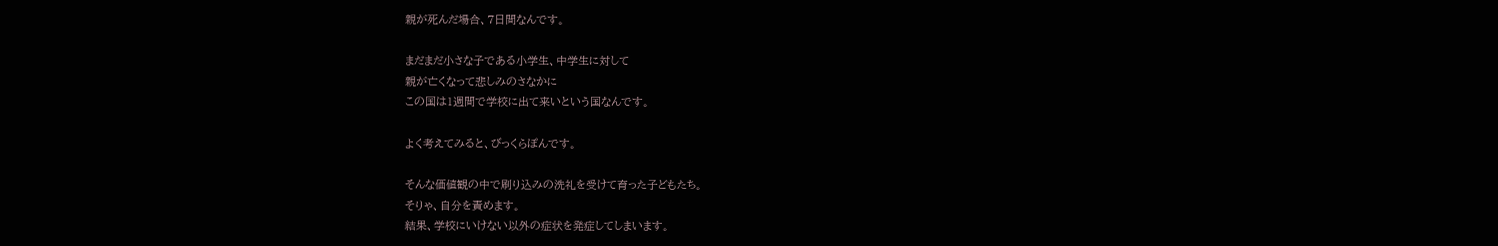親が死んだ場合、7日間なんです。

まだまだ小さな子である小学生、中学生に対して
親が亡くなって悲しみのさなかに
この国は1週間で学校に出て来いという国なんです。

よく考えてみると、びっくらぽんです。

そんな価値観の中で刷り込みの洗礼を受けて育った子どもたち。
そりゃ、自分を責めます。
結果、学校にいけない以外の症状を発症してしまいます。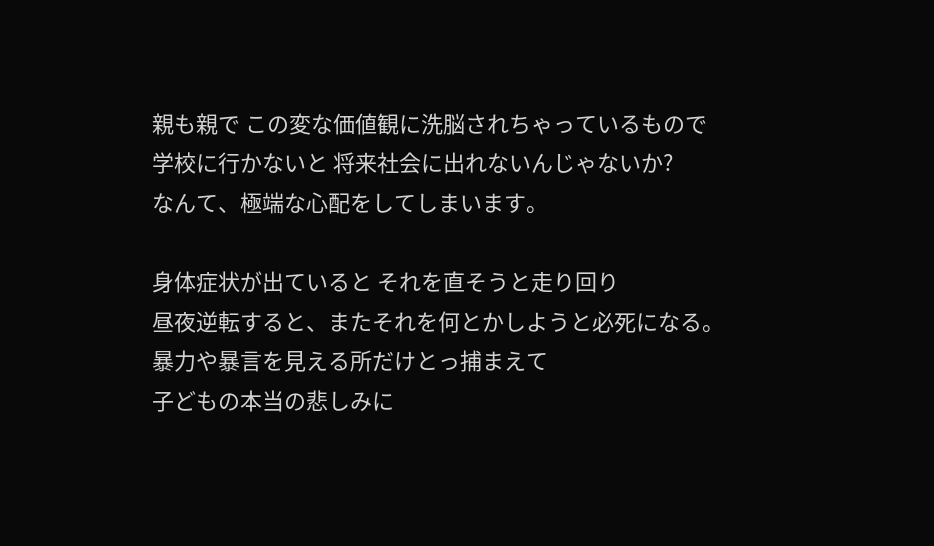親も親で この変な価値観に洗脳されちゃっているもので
学校に行かないと 将来社会に出れないんじゃないか?
なんて、極端な心配をしてしまいます。

身体症状が出ていると それを直そうと走り回り
昼夜逆転すると、またそれを何とかしようと必死になる。
暴力や暴言を見える所だけとっ捕まえて
子どもの本当の悲しみに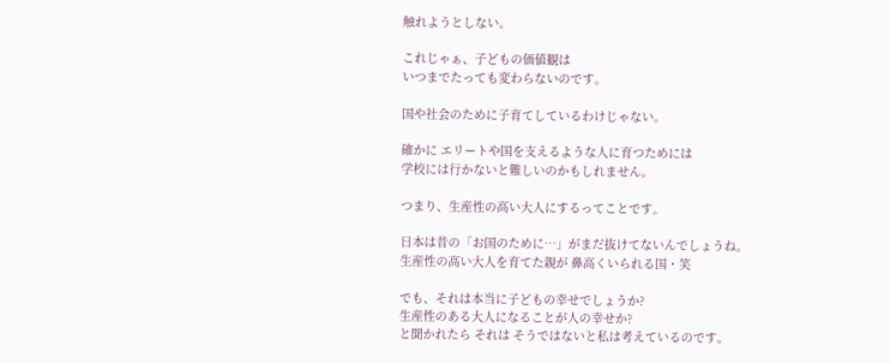触れようとしない。

これじゃぁ、子どもの価値観は
いつまでたっても変わらないのです。

国や社会のために子育てしているわけじゃない。

確かに エリートや国を支えるような人に育つためには
学校には行かないと難しいのかもしれません。

つまり、生産性の高い大人にするってことです。

日本は昔の「お国のために…」がまだ抜けてないんでしょうね。
生産性の高い大人を育てた親が 鼻高くいられる国・笑

でも、それは本当に子どもの幸せでしょうか?
生産性のある大人になることが人の幸せか?
と聞かれたら それは そうではないと私は考えているのです。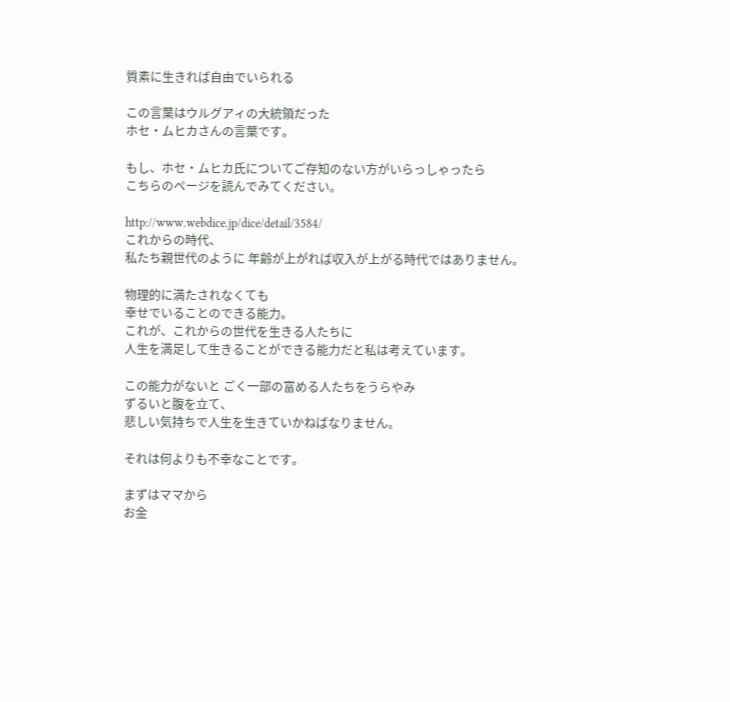質素に生きれば自由でいられる

この言葉はウルグアィの大統領だった
ホセ・ムヒカさんの言葉です。

もし、ホセ・ムヒカ氏についてご存知のない方がいらっしゃったら
こちらのページを読んでみてください。

http://www.webdice.jp/dice/detail/3584/
これからの時代、
私たち親世代のように 年齢が上がれば収入が上がる時代ではありません。

物理的に満たされなくても
幸せでいることのできる能力。
これが、これからの世代を生きる人たちに
人生を満足して生きることができる能力だと私は考えています。

この能力がないと ごく一部の富める人たちをうらやみ
ずるいと腹を立て、
悲しい気持ちで人生を生きていかねばなりません。

それは何よりも不幸なことです。

まずはママから
お金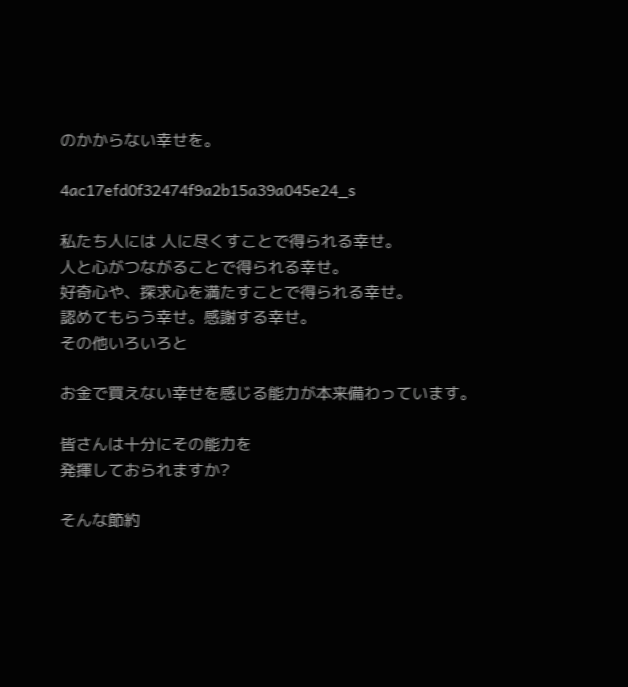のかからない幸せを。

4ac17efd0f32474f9a2b15a39a045e24_s

私たち人には 人に尽くすことで得られる幸せ。
人と心がつながることで得られる幸せ。
好奇心や、探求心を満たすことで得られる幸せ。
認めてもらう幸せ。感謝する幸せ。
その他いろいろと

お金で買えない幸せを感じる能力が本来備わっています。

皆さんは十分にその能力を
発揮しておられますか?

そんな節約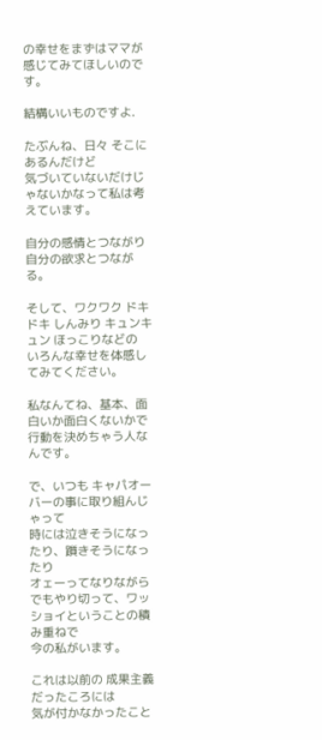の幸せをまずはママが感じてみてほしいのです。

結構いいものですよ.

たぶんね、日々 そこにあるんだけど
気づいていないだけじゃないかなって私は考えています。

自分の感情とつながり
自分の欲求とつながる。

そして、ワクワク ドキドキ しんみり キュンキュン ほっこりなどの
いろんな幸せを体感してみてください。

私なんてね、基本、面白いか面白くないかで
行動を決めちゃう人なんです。

で、いつも キャパオーバーの事に取り組んじゃって
時には泣きそうになったり、躓きそうになったり
オェーってなりながら
でもやり切って、ワッショイということの積み重ねで
今の私がいます。

これは以前の 成果主義だったころには
気が付かなかったこと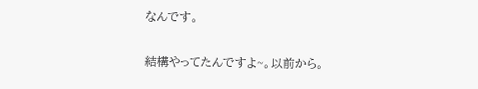なんです。

結構やってたんですよ~。以前から。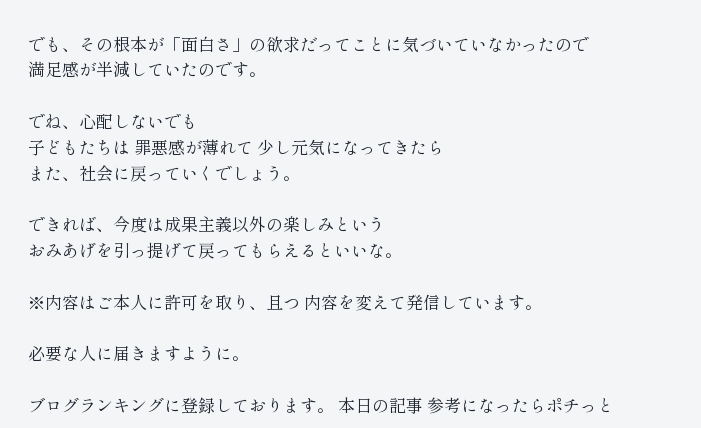でも、その根本が「面白さ」の欲求だってことに気づいていなかったので
満足感が半減していたのです。

でね、心配しないでも
子どもたちは 罪悪感が薄れて 少し元気になってきたら
また、社会に戻っていくでしょう。

できれば、今度は成果主義以外の楽しみという
おみあげを引っ提げて戻ってもらえるといいな。

※内容はご本人に許可を取り、且つ 内容を変えて発信しています。

必要な人に届きますように。

ブログランキングに登録しております。 本日の記事 参考になったらポチっと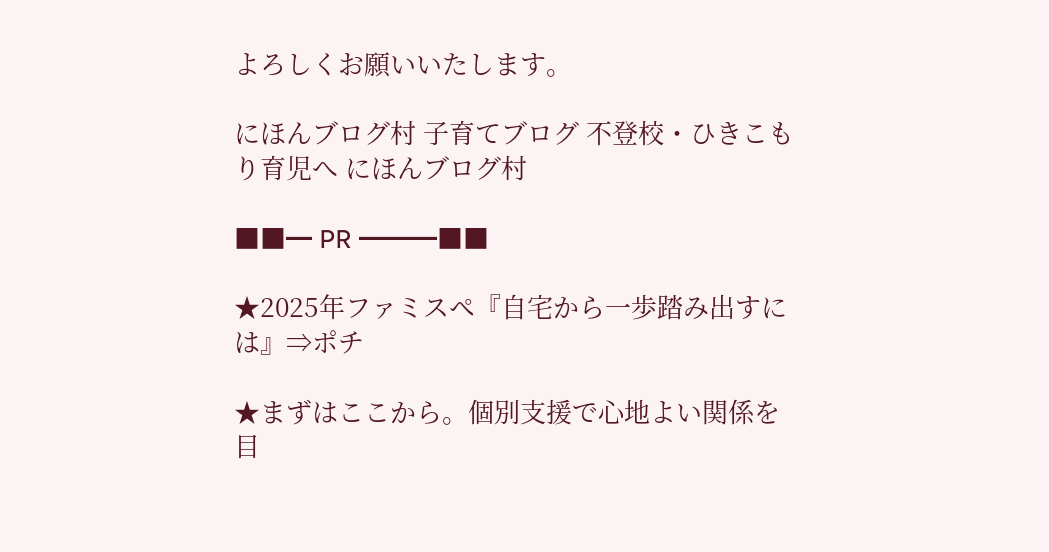よろしくお願いいたします。

にほんブログ村 子育てブログ 不登校・ひきこもり育児へ にほんブログ村

■■━ PR ━━━■■

★2025年ファミスペ『自宅から一歩踏み出すには』⇒ポチ

★まずはここから。個別支援で心地よい関係を目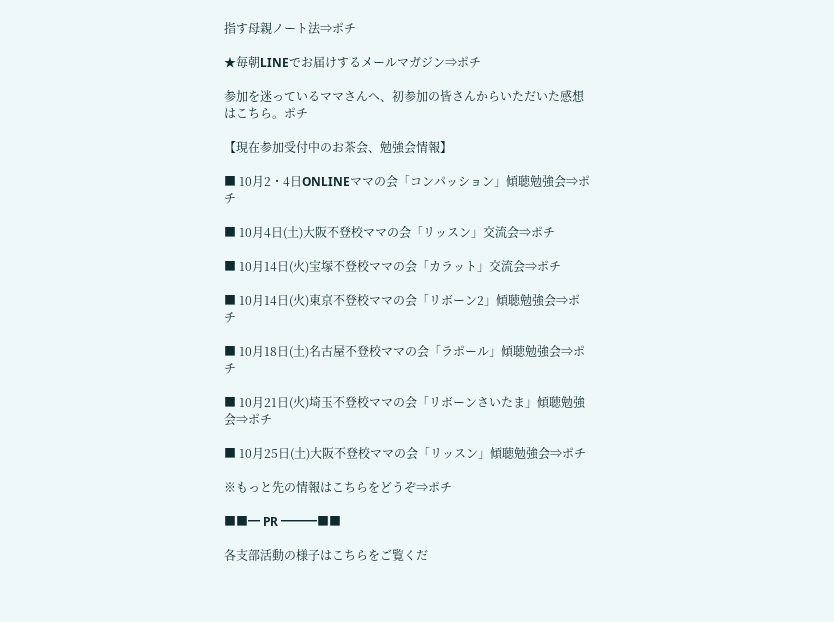指す母親ノート法⇒ポチ

★毎朝LINEでお届けするメールマガジン⇒ポチ

参加を迷っているママさんへ、初参加の皆さんからいただいた感想はこちら。ポチ

【現在参加受付中のお茶会、勉強会情報】

■ 10月2・4日ONLINEママの会「コンパッション」傾聴勉強会⇒ポチ

■ 10月4日(土)大阪不登校ママの会「リッスン」交流会⇒ポチ

■ 10月14日(火)宝塚不登校ママの会「カラット」交流会⇒ポチ

■ 10月14日(火)東京不登校ママの会「リボーン2」傾聴勉強会⇒ポチ

■ 10月18日(土)名古屋不登校ママの会「ラポール」傾聴勉強会⇒ポチ

■ 10月21日(火)埼玉不登校ママの会「リボーンさいたま」傾聴勉強会⇒ポチ

■ 10月25日(土)大阪不登校ママの会「リッスン」傾聴勉強会⇒ポチ

※もっと先の情報はこちらをどうぞ⇒ポチ

■■━ PR ━━━■■

各支部活動の様子はこちらをご覧くだ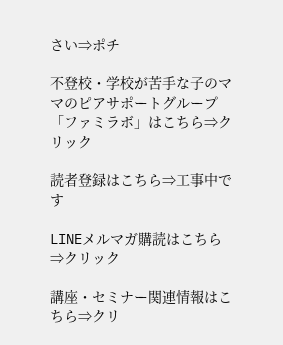さい⇒ポチ

不登校・学校が苦手な子のママのピアサポートグループ「ファミラボ」はこちら⇒クリック

読者登録はこちら⇒工事中です

LINEメルマガ購読はこちら⇒クリック

講座・セミナー関連情報はこちら⇒クリ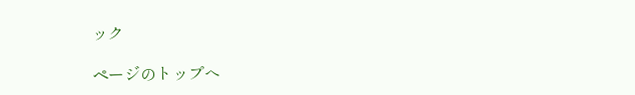ック

ページのトップへ